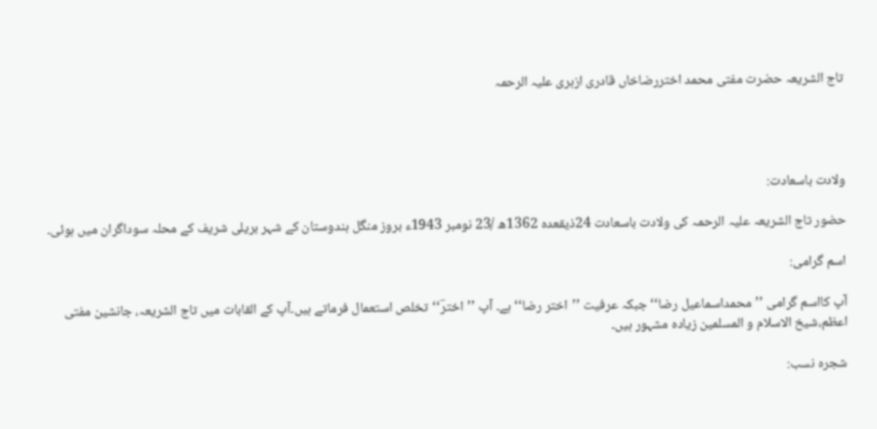تاج الشریعہ حضرت مفتی محمد اختررضاخاں قادری ازہری علیہ الرحمہ




ولادت باسعادت:

حضور تاج الشریعہ علیہ الرحمہ کی ولادت باسعادت 24ذیقعدہ 1362ھ /23 نومبر 1943ء بروز منگل ہندوستان کے شہر بریلی شریف کے محلہ سوداگران میں ہوئی۔

اسم گرامی:

آپ کااسم گرامی ’’محمداسماعیل رضا‘‘ جبکہ عرفیت ’’اختر رضا‘‘ہے۔ آپ ’’اخترؔ‘‘تخلص استعمال فرماتے ہیں۔آپ کے القابات میں تاج الشریعہ، جانشین مفتی اعظم،شیخ الاسلام و المسلمین زیادہ مشہور ہیں۔

شجرہ نسب: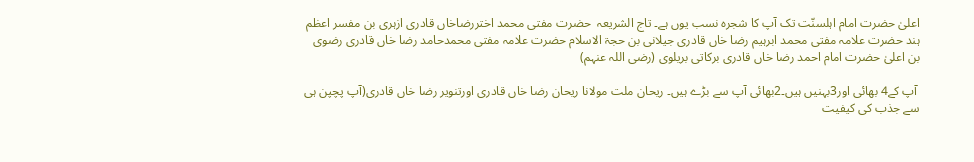اعلیٰ حضرت امام اہلسنّت تک آپ کا شجرہ نسب یوں ہے۔ تاج الشریعہ  حضرت مفتی محمد اختررضاخاں قادری ازہری بن مفسر اعظم ہند حضرت علامہ مفتی محمد ابرہیم رضا خاں قادری جیلانی بن حجۃ الاسلام حضرت علامہ مفتی محمدحامد رضا خاں قادری رضوی بن اعلیٰ حضرت امام احمد رضا خاں قادری برکاتی بریلوی (رضی اللہ عنہم)

 آپ کے4 بھائی اور3بہنیں ہیں۔2بھائی آپ سے بڑے ہیں۔ ریحان ملت مولانا ریحان رضا خاں قادری اورتنویر رضا خاں قادری(آپ پچپن ہی سے جذب کی کیفیت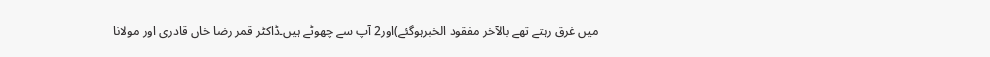میں غرق رہتے تھے بالآخر مفقود الخبرہوگئے)اور2 آپ سے چھوٹے ہیں۔ڈاکٹر قمر رضا خاں قادری اور مولانا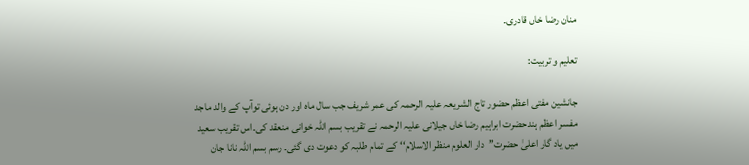منان رضا خاں قادری۔

تعلیم و تربیت:

جانشین مفتی اعظم حضور تاج الشریعہ علیہ الرحمہ کی عمر شریف جب سال ماہ اور دن ہوئی توآپ کے والد ماجد مفسر اعظم ہندحضرت ابراہیم رضا خاں جیلانی علیہ الرحمہ نے تقریب بسم اللہ خوانی منعقد کی۔اس تقریب سعید میں یاد گار اعلیٰ حضرت’’دار العلوم منظر الاسلام‘‘ کے تمام طلبہ کو دعوت دی گئی۔ رسم بسم اللہ نانا جان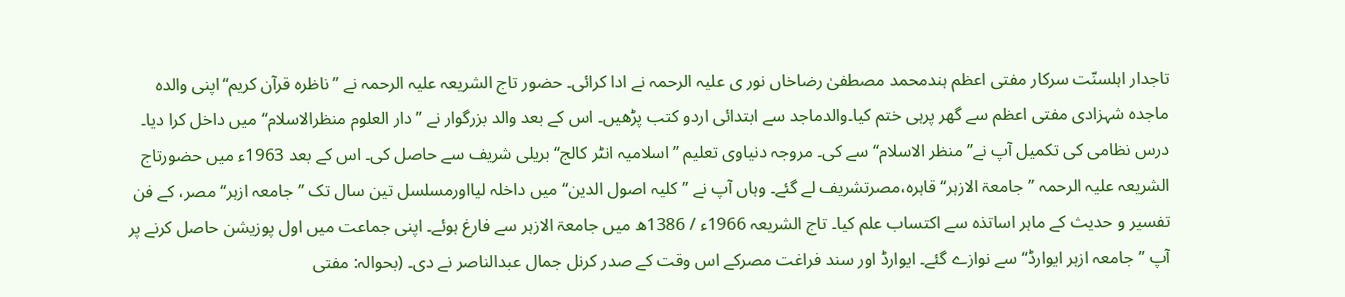تاجدار اہلسنّت سرکار مفتی اعظم ہندمحمد مصطفیٰ رضاخاں نور ی علیہ الرحمہ نے ادا کرائی۔ حضور تاج الشریعہ علیہ الرحمہ نے ’’ناظرہ قرآن کریم‘‘اپنی والدہ ماجدہ شہزادی مفتی اعظم سے گھر پرہی ختم کیا۔والدماجد سے ابتدائی اردو کتب پڑھیں۔ اس کے بعد والد بزرگوار نے ’’دار العلوم منظرالاسلام‘‘ میں داخل کرا دیا۔ درس نظامی کی تکمیل آپ نے’’منظر الاسلام‘‘ سے کی۔ مروجہ دنیاوی تعلیم ’’اسلامیہ انٹر کالج‘‘بریلی شریف سے حاصل کی۔ اس کے بعد 1963ء میں حضورتاج الشریعہ علیہ الرحمہ ’’جامعۃ الازہر‘‘ قاہرہ،مصرتشریف لے گئے۔ وہاں آپ نے ’’کلیہ اصول الدین‘‘ میں داخلہ لیااورمسلسل تین سال تک ’’جامعہ ازہر‘‘ مصر، کے فن تفسیر و حدیث کے ماہر اساتذہ سے اکتساب علم کیا۔ تاج الشریعہ 1966ء / 1386ھ میں جامعۃ الازہر سے فارغ ہوئے۔ اپنی جماعت میں اول پوزیشن حاصل کرنے پر آپ ’’جامعہ ازہر ایوارڈ‘‘سے نوازے گئے۔ ایوارڈ اور سند فراغت مصرکے اس وقت کے صدر کرنل جمال عبدالناصر نے دی۔ (بحوالہ: مفتی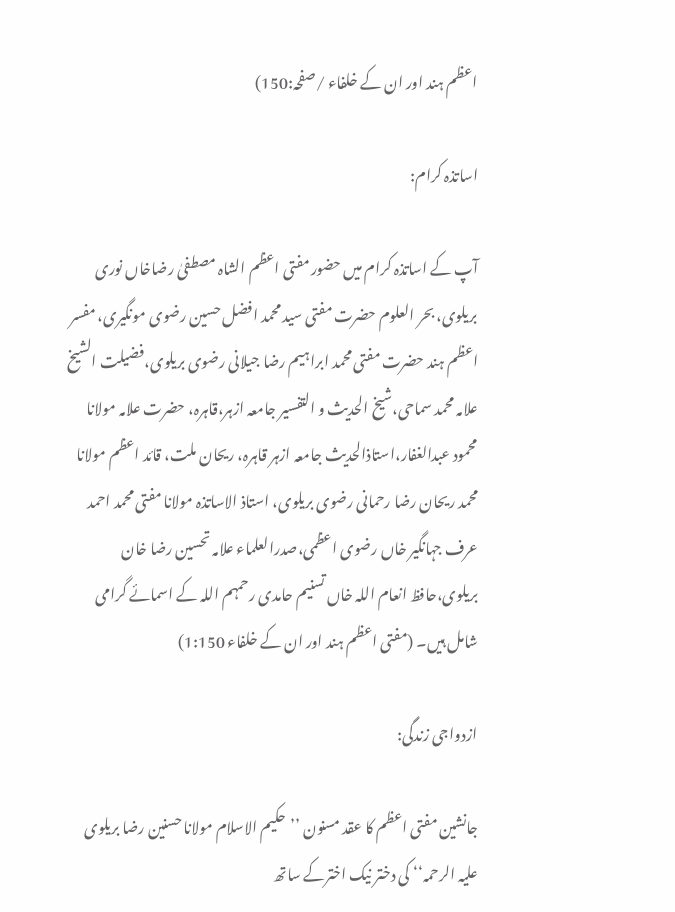اعظم ہند اور ان کے خلفاء /صفحہ:150)

اساتذہ کرام:

آپ کے اساتذہ کرام میں حضور مفتی اعظم الشاہ مصطفیٰ رضاخاں نوری بریلوی، بحر العلوم حضرت مفتی سید محمد افضل حسین رضوی مونگیری، مفسر اعظم ہند حضرت مفتی محمد ابراہیم رضا جیلانی رضوی بریلوی،فضیلت الشیخ علامہ محمد سماحی،شیخ الحدیث و التفسیر جامعہ ازہر،قاہرہ، حضرت علامہ مولانا محمود عبدالغفار،استاذالحدیث جامعہ ازہر قاہرہ، ریحان ملت، قائد اعظم مولانا محمد ریحان رضا رحمانی رضوی بریلوی، استاذ الاساتذہ مولانا مفتی محمد احمد عرف جہانگیر خاں رضوی اعظمی،صدرالعلماء علامہ تحسین رضا خان بریلوی،حافظ انعام اللہ خاں تسنیم حامدی رحمہم اللہ کے اسمائے گرامی شامل ہیں۔ (مفتی اعظم ہند اور ان کے خلفاء 1:150)

ازدواجی زندگی:

جانشین مفتی اعظم کا عقد مسنون ’’حکیم الاسلام مولانا حسنین رضا بریلوی علیہ الرحمہ‘‘ کی دختر نیک اخترکے ساتھ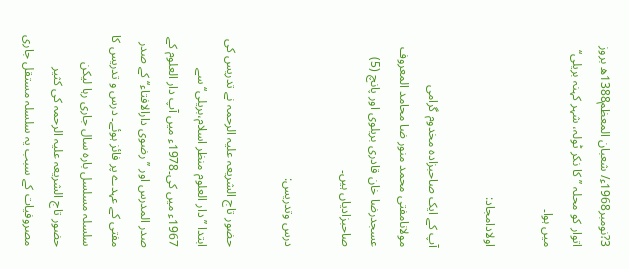3?نومبر1968ء/ شعبان المعظم1388ھ بروز اتوار کو محلہ ’’کا نکر ٹولہ، شہر کہنہ بریلی‘‘ میں ہوا۔

اولادامجاد:

آپ کے ایک صاحبزادہ مخدوم گرامی مولانامفتی محمد منور ضا محامد المعروف عسجدرضا خان قادری بریلوی اور پانچ (5) صاحبزادیاں ہیں۔

درس وتدریس:

حضور تاج الشریعہ علیہ الرحمہ نے تدریس کی ابتدا ’’دار العلوم منظر اسلام،بریلی‘‘ سے 1967ء میں کی۔1978ء میں آپ دار العلوم کے صدر المدرس اور ’’رضوی دارالافتاء‘‘ کے صدر مفتی کے عہدے پر فائز ہوئے۔ درس و تدریس کا سلسلہ مسلسل بارہ سال جاری رہا لیکن حضور تاج الشریعہ علیہ الرحمہ کی کثیر مصروفیات کے سبب یہ سلسلہ مستقل جاری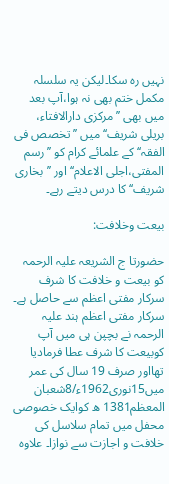نہیں رہ سکا۔لیکن یہ سلسلہ مکمل ختم بھی نہ ہوا،آپ بعد میں بھی ’’مرکزی دارالافتاء، بریلی شریف‘‘میں ’’تخصص فی الفقہ‘‘ کے علمائے کرام کو ’’رسم المفتی،اجلی الاعلام‘‘ اور ’’بخاری شریف‘‘ کا درس دیتے رہے۔

بیعت وخلافت:

حضورتا ج الشریعہ علیہ الرحمہ کو بیعت و خلافت کا شرف سرکار مفتی اعظم سے حاصل ہے۔ سرکار مفتی اعظم ہند علیہ الرحمہ نے بچپن ہی میں آپ کوبیعت کا شرف عطا فرمادیا تھااور صرف 19 سال کی عمر میں15نوری1962ء/8شعبان المعظم1381 ھ کوایک خصوصی محفل میں تمام سلاسل کی خلافت و اجازت سے نوازا۔ علاوہ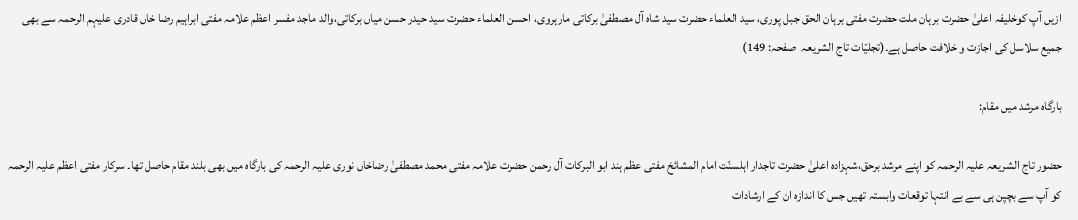ازیں آپ کوخلیفہ اعلیٰ حضرت برہان ملت حضرت مفتی برہان الحق جبل پوری، سید العلماء حضرت سید شاہ آل مصطفیٰ برکاتی مارہروی، احسن العلماء حضرت سید حیدر حسن میاں برکاتی،والد ماجد مفسر اعظم علامہ مفتی ابراہیم رضا خاں قادری علیہم الرحمہ سے بھی جمیع سلاسل کی اجازت و خلافت حاصل ہے۔(تجلیّات تاج الشریعہ  صفحہ: 149)

بارگاہ مرشد میں مقام:

حضور تاج الشریعہ علیہ الرحمہ کو اپنے مرشد برحق،شہزادہ اعلیٰ حضرت تاجدار اہلسنّت امام المشائخ مفتی عظم ہند ابو البرکات آل رحمن حضرت علامہ مفتی محمد مصطفیٰ رضاخاں نوری علیہ الرحمہ کی بارگاہ میں بھی بلند مقام حاصل تھا۔ سرکار مفتی اعظم علیہ الرحمہ کو آپ سے بچپن ہی سے بے انتہا توقعات وابستہ تھیں جس کا اندازہ ان کے ارشادات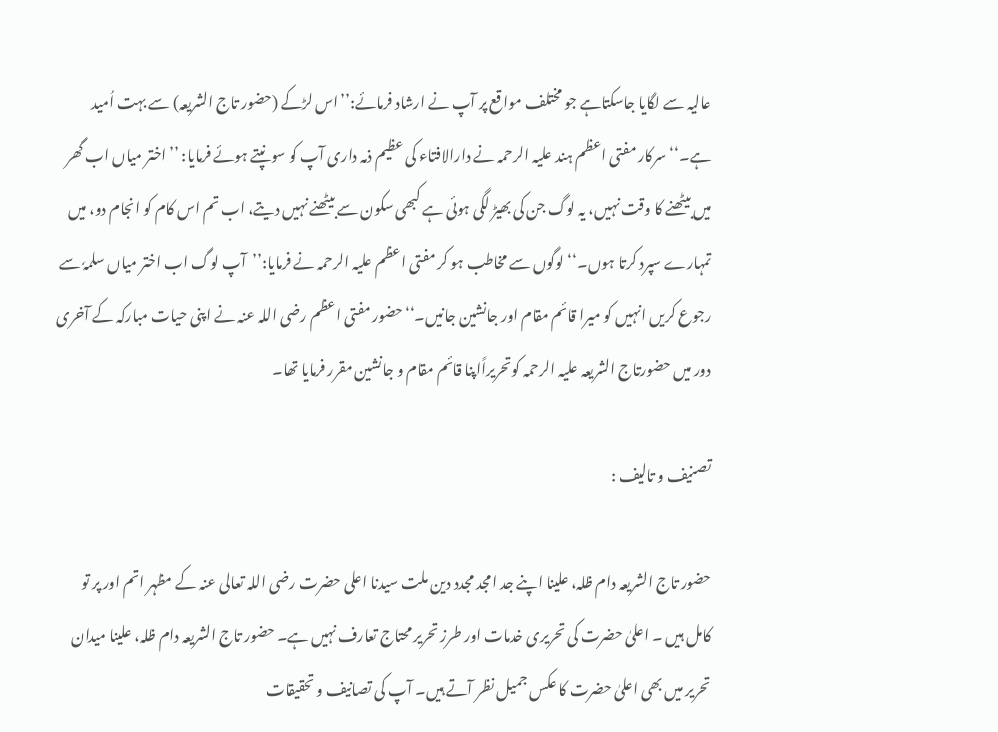عالیہ سے لگایا جاسکتاہے جو مختلف مواقع پر آپ نے ارشاد فرمائے:’’اس لڑکے (حضور تاج الشریعہ) سے بہت اُمید ہے۔‘‘ سرکار مفتی اعظم ہند علیہ الرحمہ نے دارالافتاء کی عظیم ذمہ داری آپ کو سونپتے ہوئے فرمایا: ’’اختر میاں اب گھر میں بیٹھنے کا وقت نہیں، یہ لوگ جن کی بھیڑ لگی ہوئی ہے کبھی سکون سے بیٹھنے نہیں دیتے، اب تم اس کام کو انجام دو، میں تمہارے سپرد کرتا ہوں۔‘‘لوگوں سے مخاطب ہو کر مفتی اعظم علیہ الرحمہ نے فرمایا:’’آپ لوگ اب اختر میاں سلمہٗ سے رجوع کریں انہیں کو میرا قائم مقام اور جانشین جانیں۔‘‘حضور مفتی اعظم رضی اللہ عنہ نے اپنی حیات مبارکہ کے آخری دور میں حضورتاج الشریعہ علیہ الرحمہ کوتحریراًاپنا قائم مقام و جانشین مقرر فرمایا تھا۔

تصنیف و تالیف :

حضور تاج الشریعہ دام ظلہ، علینا اپنے جد امجد مجدد دین ملت سیدنا اعلی حضرت رضی اللہ تعالی عنہ کے مظہر اتم اور پر تو کامل ہیں ۔ اعلیٰ حضرت کی تحریری خدمات اور طرز تحریر محتاج تعارف نہیں ہے۔ حضور تاج الشریعہ دام ظلہ، علینا میدان تحریر میں بھی اعلیٰ حضرت کا عکس جمیل نظر آتے ہیں۔ آپ کی تصانیف و تحقیقات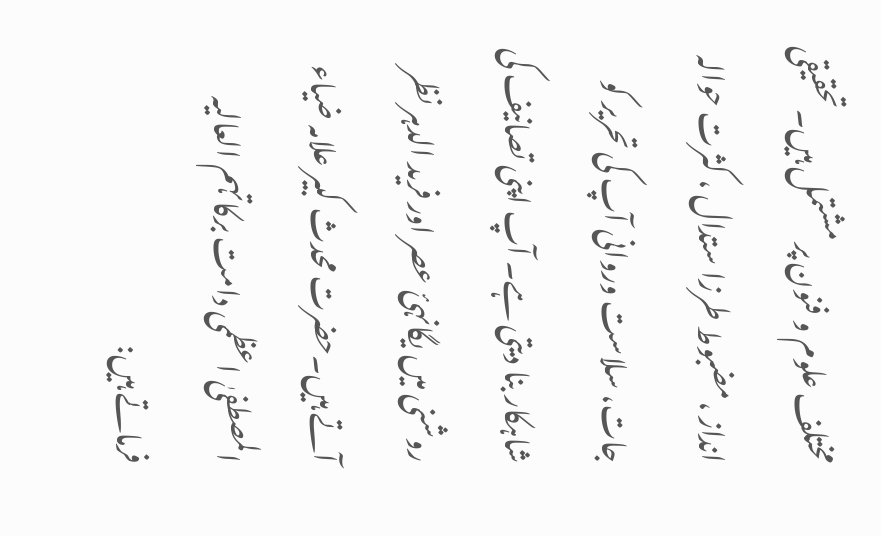مختلف علوم و فنون پر مشتمل ہیں۔تحقیقی انداز ،مضبوط طرزا ستدال ، کثرت حوالہ جات، سلاست وروانی آپ کی تحریر کو شاہکار بنا دیتی ہے۔ آپ اپنی تصانیف کی روشنی میں یگانہئ عصر اور فرید الدہر نظر آتے ہیں۔حضرت محدث کبیر علامہ ضیاء المصطفیٰ اعظمی دامت برکاتہم العالیہ فرماتے ہیں: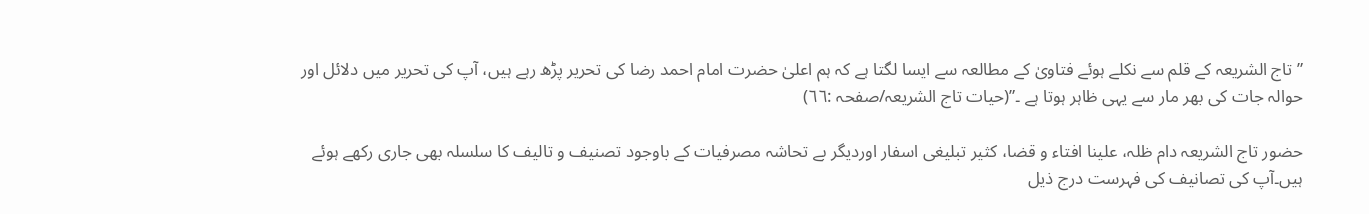”تاج الشریعہ کے قلم سے نکلے ہوئے فتاویٰ کے مطالعہ سے ایسا لگتا ہے کہ ہم اعلیٰ حضرت امام احمد رضا کی تحریر پڑھ رہے ہیں، آپ کی تحریر میں دلائل اور حوالہ جات کی بھر مار سے یہی ظاہر ہوتا ہے ۔”(حیات تاج الشریعہ/صفحہ :٦٦)

حضور تاج الشریعہ دام ظلہ، علینا افتاء و قضا، کثیر تبلیغی اسفار اوردیگر بے تحاشہ مصرفیات کے باوجود تصنیف و تالیف کا سلسلہ بھی جاری رکھے ہوئے ہیں۔آپ کی تصانیف کی فہرست درج ذیل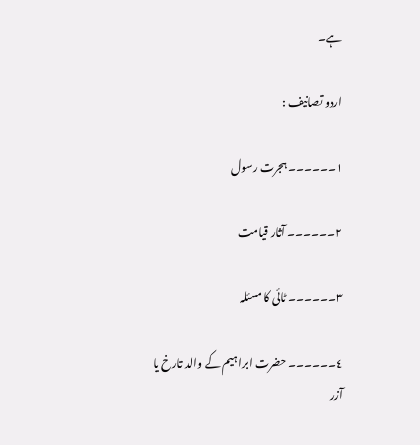ہے۔

اردو تصانیف :

١۔۔۔۔۔۔ ہجرت رسول

٢۔۔۔۔۔۔ آثار قیامت

٣۔۔۔۔۔۔ ٹائی کا مسئلہ

٤۔۔۔۔۔۔ حضرت ابراہیم کے والد تارخ یا آزر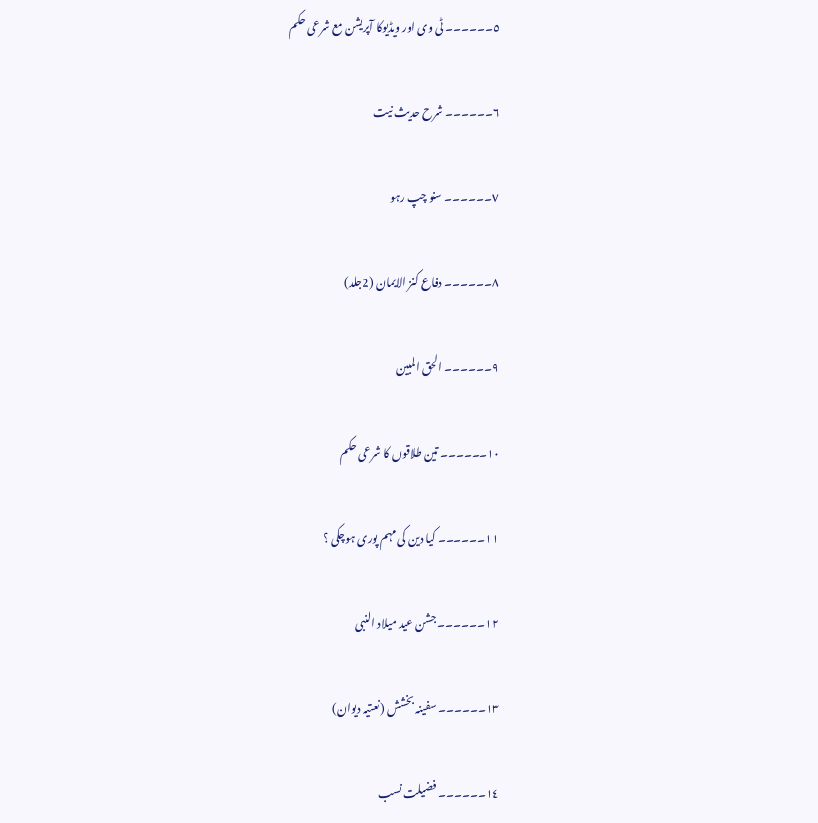٥۔۔۔۔۔۔ ٹی وی اور ویڈیوکا آپریشن مع شرعی حکم

٦۔۔۔۔۔۔ شرح حدیث نیت

٧۔۔۔۔۔۔ سنو چپ رہو

٨۔۔۔۔۔۔ دفاع کنز الایمان (2جلد)

٩۔۔۔۔۔۔ الحق المبین

١٠۔۔۔۔۔۔ تین طلاقوں کا شرعی حکم

١١۔۔۔۔۔۔ کیا دین کی مہم پوری ہوچکی ؟

١٢۔۔۔۔۔۔ جشن عید میلاد النبی

١٣۔۔۔۔۔۔ سفینہ بخشش (نعتیہ دیوان)

١٤۔۔۔۔۔۔ فضیلت نسب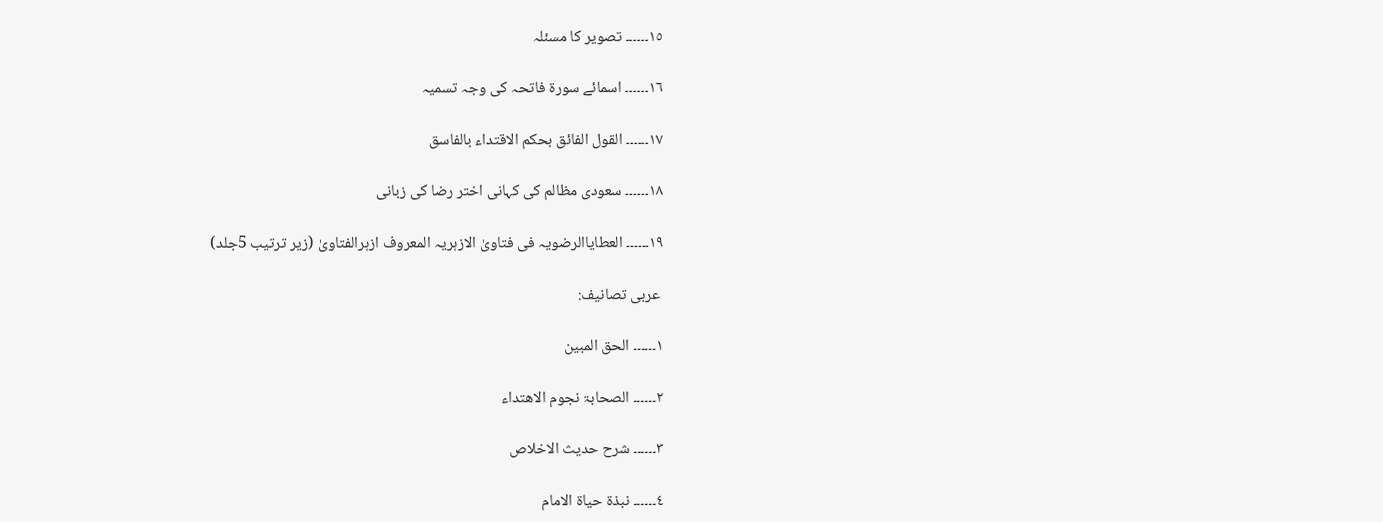١٥۔۔۔۔۔۔ تصویر کا مسئلہ

١٦۔۔۔۔۔۔ اسمائے سورۃ فاتحہ کی وجہ تسمیہ

١٧۔۔۔۔۔۔ القول الفائق بحکم الاقتداء بالفاسق

١٨۔۔۔۔۔۔ سعودی مظالم کی کہانی اختر رضا کی زبانی

١٩۔۔۔۔۔۔ العطایاالرضویہ فی فتاویٰ الازہریہ المعروف ازہرالفتاویٰ (زیر ترتیب 5جلد)

 عربی تصانیف:

١۔۔۔۔۔۔ الحق المبین

٢۔۔۔۔۔۔ الصحابۃ نجوم الاھتداء

٣۔۔۔۔۔۔ شرح حدیث الاخلاص

٤۔۔۔۔۔۔ نبذۃ حیاۃ الامام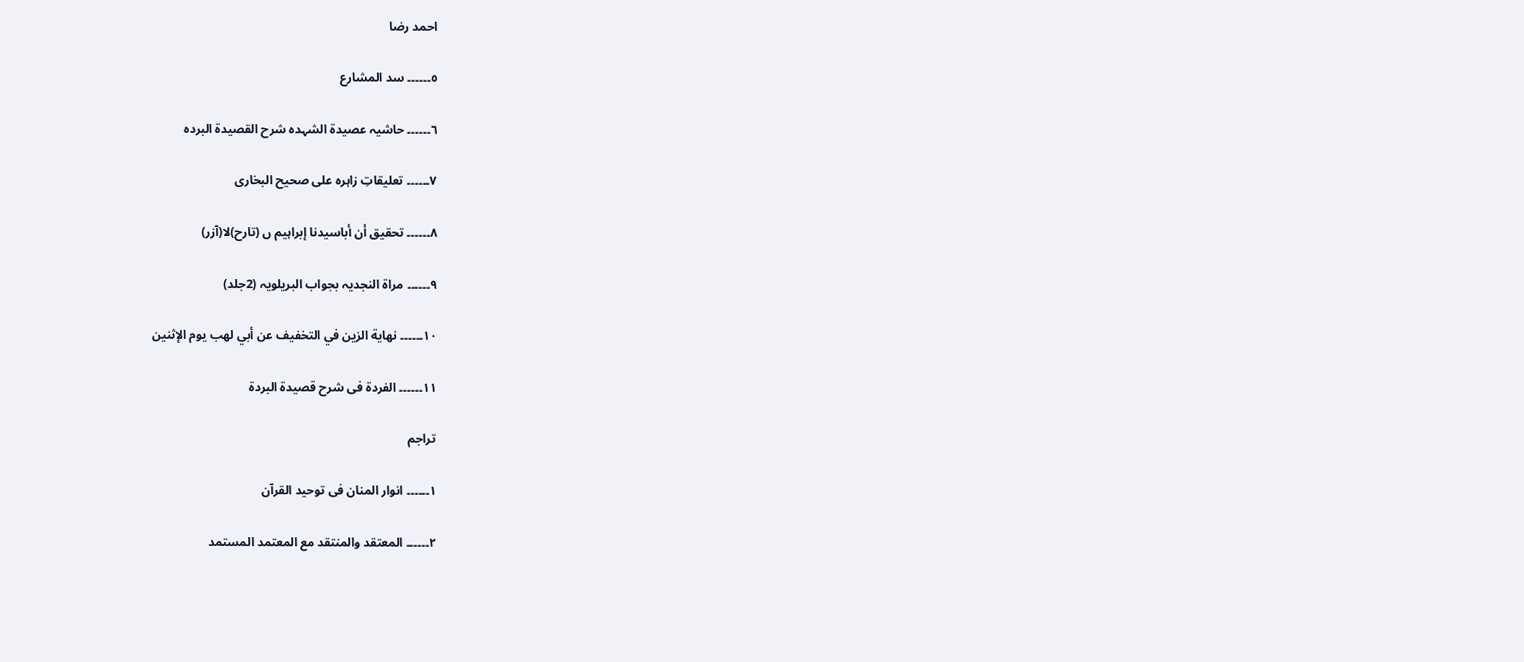احمد رضا

٥۔۔۔۔۔۔ سد المشارع

٦۔۔۔۔۔۔ حاشیہ عصیدۃ الشہدہ شرح القصیدۃ البردہ

٧۔۔۔۔۔۔ تعلیقاتِ زاہرہ علی صحیح البخاری

٨۔۔۔۔۔۔ تحقیق أن أباسیدنا إبراہیم ں (تارح)لا(آزر)

٩۔۔۔۔۔۔ مراۃ النجدیہ بجواب البریلویہ (2جلد)

۱۰۔۔۔۔۔۔ نهاية الزين في التخفيف عن أبي لهب يوم الإثنين

۱۱۔۔۔۔۔۔ الفردۃ فی شرح قصیدۃ البردۃ

تراجم

١۔۔۔۔۔۔ انوار المنان فی توحید القرآن

٢۔۔۔۔۔۔ المعتقد والمنتقد مع المعتمد المستمد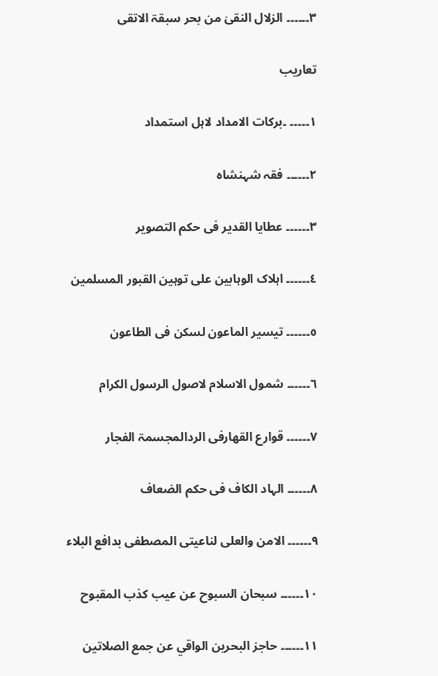٣۔۔۔۔۔۔ الزلال النقیٰ من بحر سبقۃ الاتقی

تعاریب

١۔۔۔۔۔ ۔برکات الامداد لاہل استمداد

٢۔۔۔۔۔۔ فقہ شہنشاہ

٣۔۔۔۔۔۔ عطایا القدیر فی حکم التصویر

٤۔۔۔۔۔۔ اہلاک الوہابین علی توہین القبور المسلمین

٥۔۔۔۔۔۔ تیسیر الماعون لسکن فی الطاعون

٦۔۔۔۔۔۔ شمول الاسلام لاصول الرسول الکرام

٧۔۔۔۔۔۔ قوارع القھارفی الردالمجسمۃ الفجار

٨۔۔۔۔۔۔ الہاد الکاف فی حکم الضعاف

٩۔۔۔۔۔۔ الامن والعلی لناعیتی المصطفی بدافع البلاء

۱۰۔۔۔۔۔۔ سبحان السبوح عن عيب كذب المقبوح

۱۱۔۔۔۔۔۔ حاجز البحرين الواقي عن جمع الصلاتين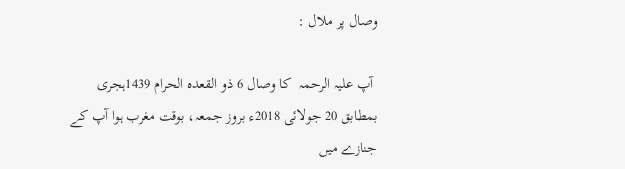وصال پر ملال :

 آپ علیہ الرحمہ  کا وصال 6 ذو القعدہ الحرام 1439ہجری بمطابق 20 جولائی 2018ء بروز جمعہ، بوقت مغرب ہوا آپ کے جنازے میں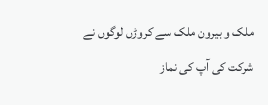ملک و بیرون ملک سے کروڑں لوگوں نے شرکت کی آپ کی نماز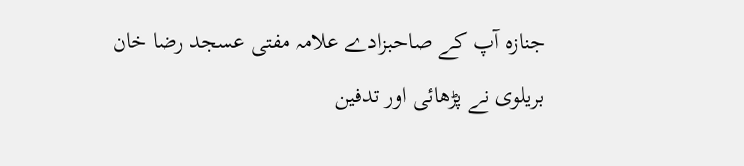جنازہ آپ کے صاحبزادے علامہ مفتی عسجد رضا خان بریلوی نے پڑھائی اور تدفین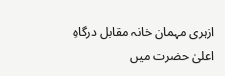ازہری مہمان خانہ مقابل درگاہِ اعلیٰ حضرت میں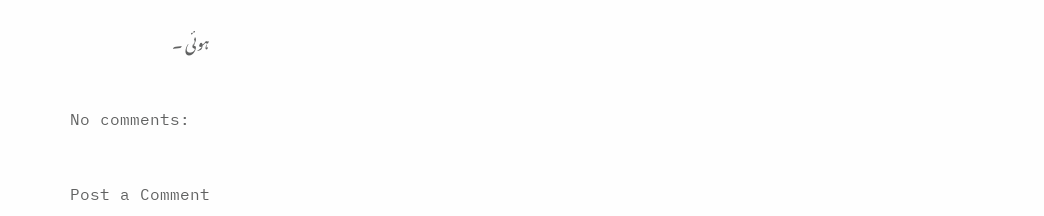ہوئی ۔

No comments:

Post a Comment